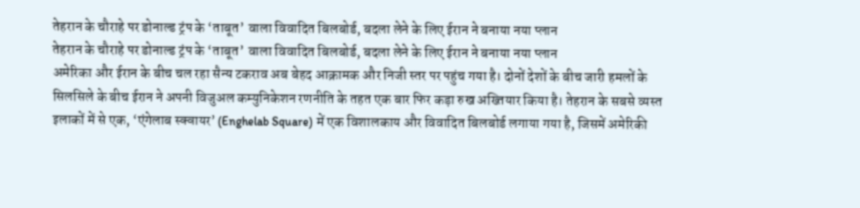तेहरान के चौराहे पर डोनाल्ड ट्रंप के ‘ताबूत’ वाला विवादित बिलबोर्ड, बदला लेने के लिए ईरान ने बनाया नया प्लान
तेहरान के चौराहे पर डोनाल्ड ट्रंप के ‘ताबूत’ वाला विवादित बिलबोर्ड, बदला लेने के लिए ईरान ने बनाया नया प्लान
अमेरिका और ईरान के बीच चल रहा सैन्य टकराव अब बेहद आक्रामक और निजी स्तर पर पहुंच गया है। दोनों देशों के बीच जारी हमलों के सिलसिले के बीच ईरान ने अपनी विजुअल कम्युनिकेशन रणनीति के तहत एक बार फिर कड़ा रुख अख्तियार किया है। तेहरान के सबसे व्यस्त इलाकों में से एक, ‘एंगेलाब स्क्वायर’ (Enghelab Square) में एक विशालकाय और विवादित बिलबोर्ड लगाया गया है, जिसमें अमेरिकी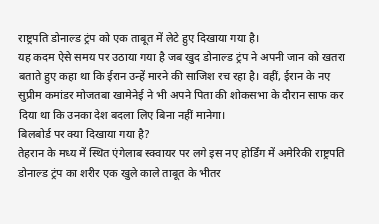राष्ट्रपति डोनाल्ड ट्रंप को एक ताबूत में लेटे हुए दिखाया गया है।
यह कदम ऐसे समय पर उठाया गया है जब खुद डोनाल्ड ट्रंप ने अपनी जान को खतरा बताते हुए कहा था कि ईरान उन्हें मारने की साजिश रच रहा है। वहीं, ईरान के नए सुप्रीम कमांडर मोजतबा खामेनेई ने भी अपने पिता की शोकसभा के दौरान साफ कर दिया था कि उनका देश बदला लिए बिना नहीं मानेगा।
बिलबोर्ड पर क्या दिखाया गया है?
तेहरान के मध्य में स्थित एंगेलाब स्क्वायर पर लगे इस नए होर्डिंग में अमेरिकी राष्ट्रपति डोनाल्ड ट्रंप का शरीर एक खुले काले ताबूत के भीतर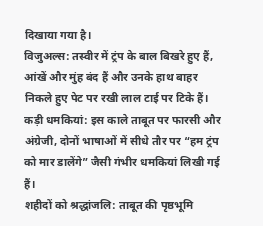दिखाया गया है।
विजुअल्स: तस्वीर में ट्रंप के बाल बिखरे हुए हैं, आंखें और मुंह बंद हैं और उनके हाथ बाहर निकले हुए पेट पर रखी लाल टाई पर टिके हैं।
कड़ी धमकियां: इस काले ताबूत पर फारसी और अंग्रेजी, दोनों भाषाओं में सीधे तौर पर “हम ट्रंप को मार डालेंगे” जैसी गंभीर धमकियां लिखी गई हैं।
शहीदों को श्रद्धांजलि: ताबूत की पृष्ठभूमि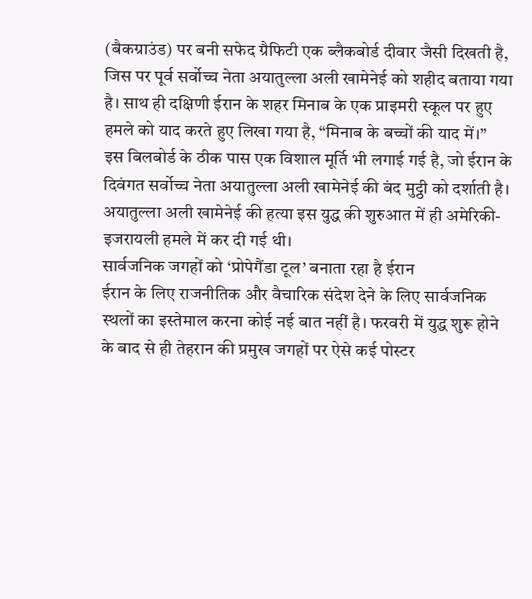(बैकग्राउंड) पर बनी सफेद ग्रैफिटी एक ब्लैकबोर्ड दीवार जैसी दिखती है, जिस पर पूर्व सर्वोच्च नेता अयातुल्ला अली खामेनेई को शहीद बताया गया है। साथ ही दक्षिणी ईरान के शहर मिनाब के एक प्राइमरी स्कूल पर हुए हमले को याद करते हुए लिखा गया है, “मिनाब के बच्चों की याद में।”
इस बिलबोर्ड के ठीक पास एक विशाल मूर्ति भी लगाई गई है, जो ईरान के दिवंगत सर्वोच्च नेता अयातुल्ला अली खामेनेई की बंद मुट्ठी को दर्शाती है। अयातुल्ला अली खामेनेई की हत्या इस युद्ध की शुरुआत में ही अमेरिकी-इजरायली हमले में कर दी गई थी।
सार्वजनिक जगहों को ‘प्रोपेगैंडा टूल’ बनाता रहा है ईरान
ईरान के लिए राजनीतिक और वैचारिक संदेश देने के लिए सार्वजनिक स्थलों का इस्तेमाल करना कोई नई बात नहीं है। फरवरी में युद्ध शुरू होने के बाद से ही तेहरान की प्रमुख जगहों पर ऐसे कई पोस्टर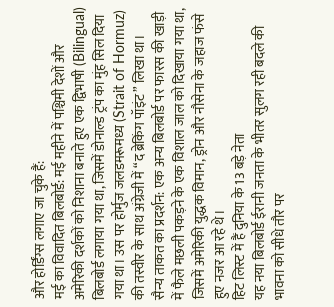और होर्डिंग्स लगाए जा चुके हैं:
मई का विवादित बिलबोर्ड: मई महीने में पश्चिमी देशों और अमेरिकी दर्शकों को निशाना बनाते हुए एक द्विभाषी (Bilingual) बिलबोर्ड लगाया गया था, जिसमें डोनाल्ड ट्रंप का मुंह सिल दिया गया था। उस पर होर्मुज जलडमरूमध्य (Strait of Hormuz) की तस्वीर के साथ अंग्रेजी में “द ब्रेकिंग पॉइंट” लिखा था।
सैन्य ताकत का प्रदर्शन: एक अन्य बिलबोर्ड पर फारस की खाड़ी में फैले मछली पकड़ने के एक विशाल जाल को दिखाया गया था, जिसमें अमेरिकी युद्धक विमान, ड्रोन और नौसेना के जहाज फंसे हुए नजर आ रहे थे।
हिट लिस्ट में हैं दुनिया के 13 बड़े नेता
यह नया बिलबोर्ड ईरानी जनता के भीतर सुलग रही बदले की भावना को सीधे तौर पर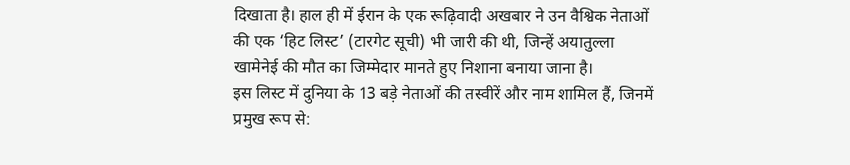दिखाता है। हाल ही में ईरान के एक रूढ़िवादी अखबार ने उन वैश्विक नेताओं की एक ‘हिट लिस्ट’ (टारगेट सूची) भी जारी की थी, जिन्हें अयातुल्ला खामेनेई की मौत का जिम्मेदार मानते हुए निशाना बनाया जाना है।
इस लिस्ट में दुनिया के 13 बड़े नेताओं की तस्वीरें और नाम शामिल हैं, जिनमें प्रमुख रूप से: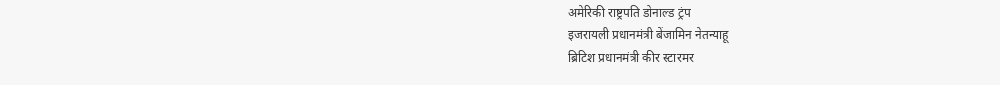अमेरिकी राष्ट्रपति डोनाल्ड ट्रंप
इजरायली प्रधानमंत्री बेंजामिन नेतन्याहू
ब्रिटिश प्रधानमंत्री कीर स्टारमर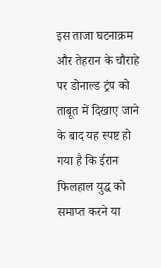इस ताजा घटनाक्रम और तेहरान के चौराहे पर डोनाल्ड ट्रंप को ताबूत में दिखाए जाने के बाद यह स्पष्ट हो गया है कि ईरान फिलहाल युद्ध को समाप्त करने या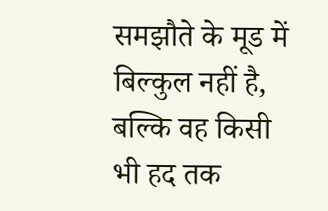समझौते के मूड में बिल्कुल नहीं है, बल्कि वह किसी भी हद तक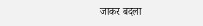जाकर बदला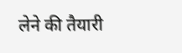लेने की तैयारी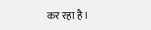कर रहा है।